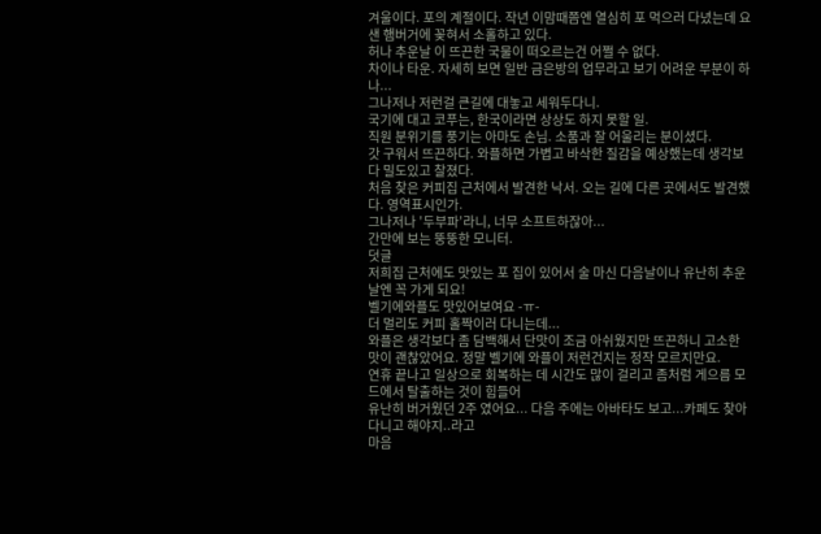겨울이다. 포의 계절이다. 작년 이맘때쯤엔 열심히 포 먹으러 다녔는데 요샌 햄버거에 꽂혀서 소홀하고 있다.
허나 추운날 이 뜨끈한 국물이 떠오르는건 어쩔 수 없다.
차이나 타운. 자세히 보면 일반 금은방의 업무라고 보기 어려운 부분이 하나...
그나저나 저런걸 큰길에 대놓고 세워두다니.
국기에 대고 코푸는, 한국이라면 상상도 하지 못할 일.
직원 분위기를 풍기는 아마도 손님. 소품과 잘 어울리는 분이셨다.
갓 구워서 뜨끈하다. 와플하면 가볍고 바삭한 질감을 예상했는데 생각보다 밀도있고 찰졌다.
처음 찾은 커피집 근처에서 발견한 낙서. 오는 길에 다른 곳에서도 발견했다. 영역표시인가.
그나저나 '두부파'라니, 너무 소프트하잖아...
간만에 보는 뚱뚱한 모니터.
덧글
저희집 근처에도 맛있는 포 집이 있어서 술 마신 다음날이나 유난히 추운날엔 꼭 가게 되요!
벨기에와플도 맛있어보여요 -ㅠ-
더 멀리도 커피 홀짝이러 다니는데...
와플은 생각보다 좀 담백해서 단맛이 조금 아쉬웠지만 뜨끈하니 고소한 맛이 괜찮았어요. 정말 벨기에 와플이 저런건지는 정작 모르지만요.
연휴 끝나고 일상으로 회복하는 데 시간도 많이 걸리고 좀처럼 게으름 모드에서 탈출하는 것이 힘들어
유난히 버거웠던 2주 였어요... 다음 주에는 아바타도 보고...카페도 찾아다니고 해야지..라고
마음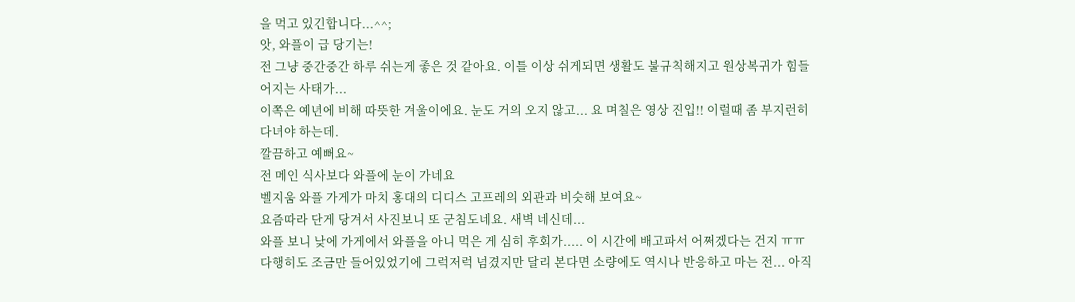을 먹고 있긴합니다...^^;
앗, 와플이 급 당기는!
전 그냥 중간중간 하루 쉬는게 좋은 것 같아요. 이틀 이상 쉬게되면 생활도 불규칙해지고 원상복귀가 힘들어지는 사태가...
이쪽은 예년에 비해 따뜻한 겨울이에요. 눈도 거의 오지 않고... 요 며칠은 영상 진입!! 이럴때 좀 부지런히 다녀야 하는데.
깔끔하고 예뻐요~
전 메인 식사보다 와플에 눈이 가네요
벨지움 와플 가게가 마치 홍대의 디디스 고프레의 외관과 비슷해 보여요~
요즘따라 단게 당겨서 사진보니 또 군침도네요. 새벽 네신데...
와플 보니 낮에 가게에서 와플을 아니 먹은 게 심히 후회가..... 이 시간에 배고파서 어쩌겠다는 건지 ㅠㅠ
다행히도 조금만 들어있었기에 그럭저럭 넘겼지만 달리 본다면 소량에도 역시나 반응하고 마는 전... 아직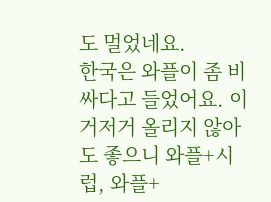도 멀었네요.
한국은 와플이 좀 비싸다고 들었어요. 이거저거 올리지 않아도 좋으니 와플+시럽, 와플+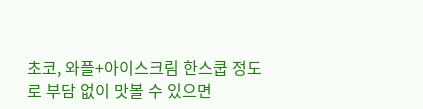초코, 와플+아이스크림 한스쿱 정도로 부담 없이 맛볼 수 있으면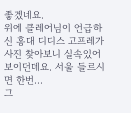좋겠네요.
위에 클레어님이 언급하신 홍대 디디스 고프레가 사진 찾아보니 실속있어 보이던데요. 서울 들르시면 한번...
그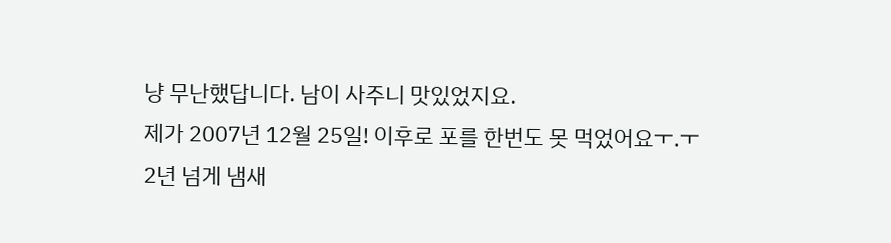냥 무난했답니다. 남이 사주니 맛있었지요.
제가 2007년 12월 25일! 이후로 포를 한번도 못 먹었어요ㅜ.ㅜ
2년 넘게 냄새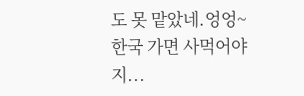도 못 맡았네.엉엉~
한국 가면 사먹어야지...